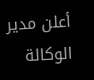أعلن مدير الوكالة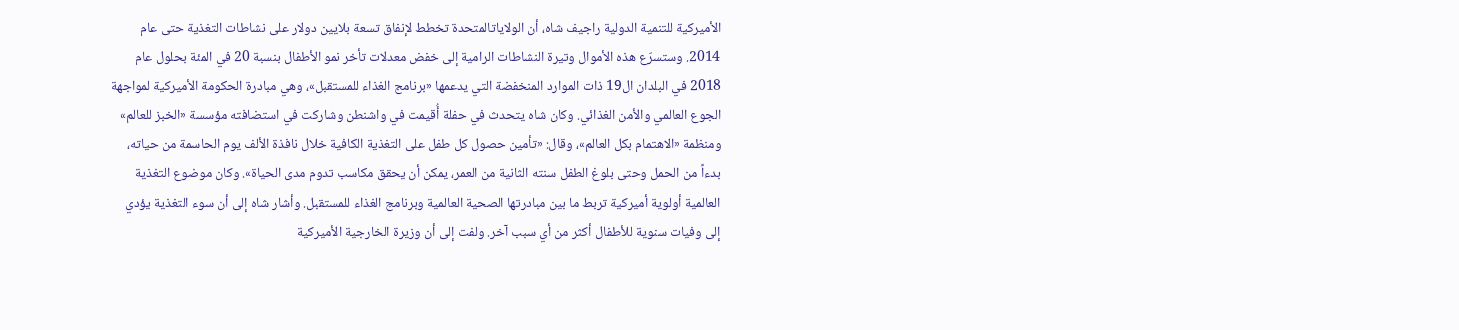الأميركية للتنمية الدولية راجيف شاه، أن الولاياتالمتحدة تخطط لإنفاق تسعة بلايين دولار على نشاطات التغذية حتى عام 2014. وستسرّع هذه الأموال وتيرة النشاطات الرامية إلى خفض معدلات تأخر نمو الأطفال بنسبة 20 في المئة بحلول عام 2018 في البلدان ال19 ذات الموارد المنخفضة التي يدعمها «برنامج الغذاء للمستقبل»، وهي مبادرة الحكومة الأميركية لمواجهة الجوع العالمي والأمن الغذائي. وكان شاه يتحدث في حفلة أُقيمت في واشنطن وشاركت في استضافته مؤسسة «الخبز للعالم» ومنظمة «الاهتمام بكل العالم»، وقال: «تأمين حصول كل طفل على التغذية الكافية خلال نافذة الألف يوم الحاسمة من حياته، بدءاً من الحمل وحتى بلوغ الطفل سنته الثانية من العمر، يمكن أن يحقق مكاسب تدوم مدى الحياة». وكان موضوع التغذية العالمية أولوية أميركية تربط ما بين مبادرتها الصحية العالمية وبرنامج الغذاء للمستقبل. وأشار شاه إلى أن سوء التغذية يؤدي إلى وفيات سنوية للأطفال أكثر من أي سبب آخر. ولفت إلى أن وزيرة الخارجية الأميركية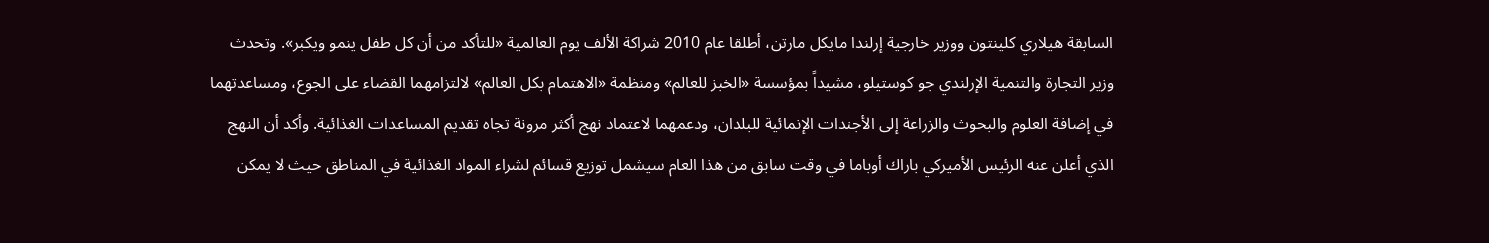السابقة هيلاري كلينتون ووزير خارجية إرلندا مايكل مارتن، أطلقا عام 2010 شراكة الألف يوم العالمية «للتأكد من أن كل طفل ينمو ويكبر». وتحدث وزير التجارة والتنمية الإرلندي جو كوستيلو، مشيداً بمؤسسة «الخبز للعالم» ومنظمة «الاهتمام بكل العالم» لالتزامهما القضاء على الجوع، ومساعدتهما في إضافة العلوم والبحوث والزراعة إلى الأجندات الإنمائية للبلدان، ودعمهما لاعتماد نهج أكثر مرونة تجاه تقديم المساعدات الغذائية. وأكد أن النهج الذي أعلن عنه الرئيس الأميركي باراك أوباما في وقت سابق من هذا العام سيشمل توزيع قسائم لشراء المواد الغذائية في المناطق حيث لا يمكن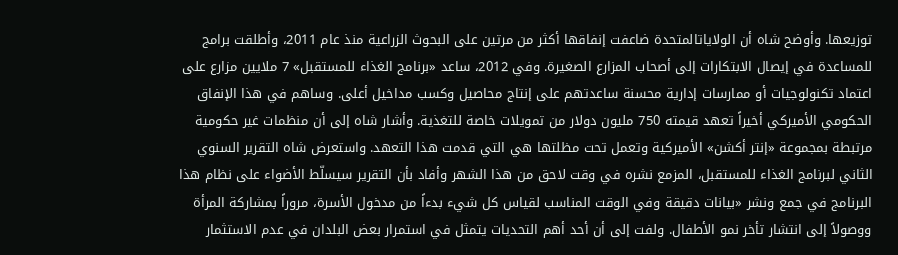توزيعها. وأوضح شاه أن الولاياتالمتحدة ضاعفت إنفاقها أكثر من مرتين على البحوث الزراعية منذ عام 2011، وأطلقت برامج للمساعدة في إيصال الابتكارات إلى أصحاب المزارع الصغيرة. وفي 2012، ساعد «برنامج الغذاء للمستقبل» 7 ملايين مزارع على اعتماد تكنولوجيات أو ممارسات إدارية محسنة ساعدتهم على إنتاج محاصيل وكسب مداخيل أعلى. وساهم في هذا الإنفاق الحكومي الأميركي أخيراً تعهد قيمته 750 مليون دولار من تمويلات خاصة للتغذية. وأشار شاه إلى أن منظمات غير حكومية مرتبطة بمجموعة «إنتر أكشن» الأميركية وتعمل تحت مظلتها هي التي قدمت هذا التعهد. واستعرض شاه التقرير السنوي الثاني لبرنامج الغذاء للمستقبل، المزمع نشره في وقت لاحق من هذا الشهر وأفاد بأن التقرير سيسلّط الأضواء على نظام هذا البرنامج في جمع ونشر «بيانات دقيقة وفي الوقت المناسب لقياس كل شيء بدءاً من مدخول الأسرة، مروراً بمشاركة المرأة ووصولاً إلى انتشار تأخر نمو الأطفال. ولفت إلى أن أحد أهم التحديات يتمثل في استمرار بعض البلدان في عدم الاستثمار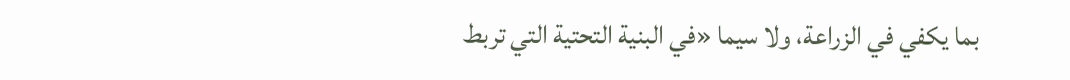بما يكفي في الزراعة، ولا سيما «في البنية التحتية التي تربط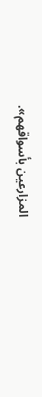المزارعين بأسواقهم».